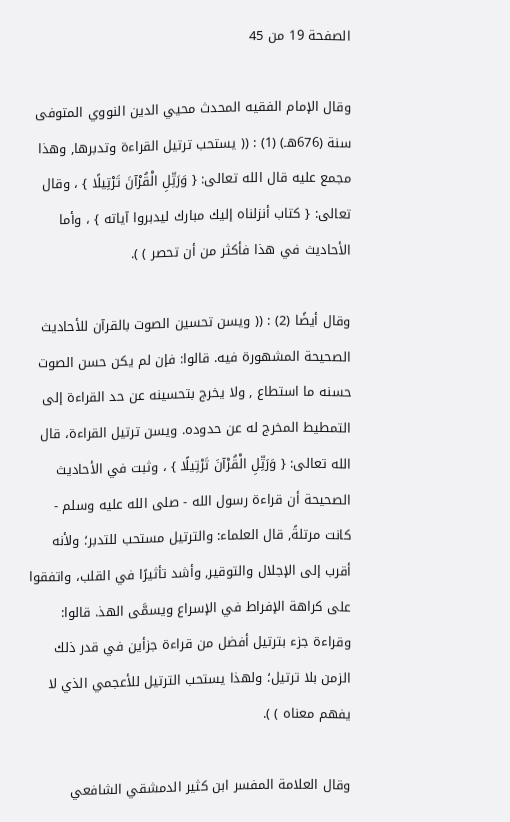الصفحة 19 من 45

وقال الإمام الفقيه المحدث محيي الدين النووي المتوفى سنة (676هـ) (1) : (( يستحب ترتيل القراءة وتدبرها, وهذا مجمع عليه قال الله تعالى: { وَرَتِّلِ الْقُرْآنَ تَرْتِيلًا } ، وقال تعالى: { كتاب أنزلناه إليك مبارك ليدبروا آياته } ، وأما الأحاديث في هذا فأكثر من أن تحصر ) ).

وقال أيضًا (2) : (( ويسن تحسين الصوت بالقرآن للأحاديث الصحيحة المشهورة فيه. قالوا: فإن لم يكن حسن الصوت حسنه ما استطاع , ولا يخرج بتحسينه عن حد القراءة إلى التمطيط المخرج له عن حدوده. ويسن ترتيل القراءة، قال الله تعالى: { وَرَتِّلِ الْقُرْآنَ تَرْتِيلًا } ، وثبت في الأحاديث الصحيحة أن قراءة رسول الله - صلى الله عليه وسلم - كانت مرتلةً, قال العلماء: والترتيل مستحب للتدبر؛ ولأنه أقرب إلى الإجلال والتوقير, وأشد تأثيرًا في القلب، واتفقوا على كراهة الإفراط في الإسراع ويسمَّى الهذ. قالوا: وقراءة جزء بترتيل أفضل من قراءة جزأين في قدر ذلك الزمن بلا ترتيل؛ ولهذا يستحب الترتيل للأعجمي الذي لا يفهم معناه ) ).

وقال العلامة المفسر ابن كثير الدمشقي الشافعي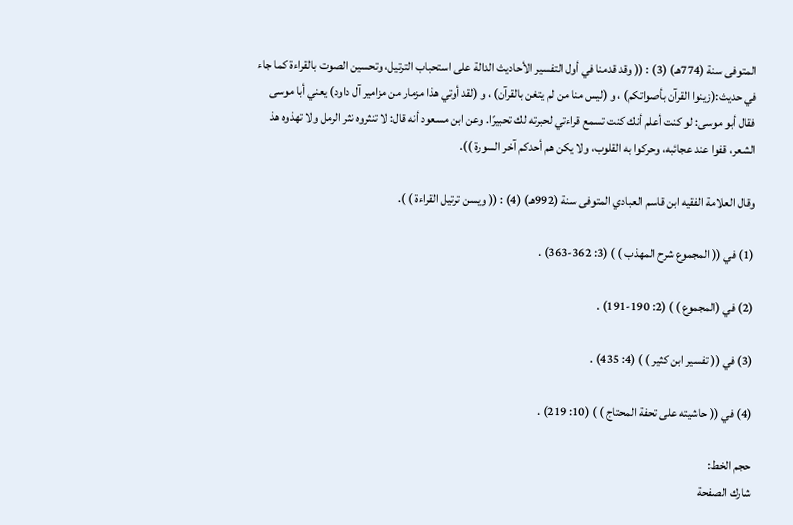المتوفى سنة (774هـ) (3) : (( وقد قدمنا في أول التفسير الأحاديث الدالة على استحباب الترتيل، وتحسين الصوت بالقراءة كما جاء في حديث:(زينوا القرآن بأصواتكم) ، و (ليس منا من لم يتغن بالقرآن) ، و (لقد أوتي هذا مزمار من مزامير آل داود) يعني أبا موسى فقال أبو موسى: لو كنت أعلم أنك كنت تسمع قراءتي لحبرته لك تحبيرًا. وعن ابن مسعود أنه قال: لا تنثروه نثر الرمل ولا تهذوه هذ الشعر، قفوا عند عجائبه، وحركوا به القلوب، ولا يكن هم أحدكم آخر السورة )).

وقال العلامة الفقيه ابن قاسم العبادي المتوفى سنة (992هـ) (4) : (( ويسن ترتيل القراءة ) ).

(1) في (( المجموع شرح المهذب ) ) (3: 362-363) .

(2) في (المجموع ) ) (2: 190-191) .

(3) في (( تفسير ابن كثير ) ) (4: 435) .

(4) في (( حاشيته على تحفة المحتاج ) ) (10: 219) .

حجم الخط:
شارك الصفحة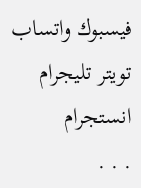فيسبوك واتساب تويتر تليجرام انستجرام
. . .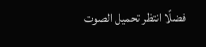فضلًا انتظر تحميل الصوت